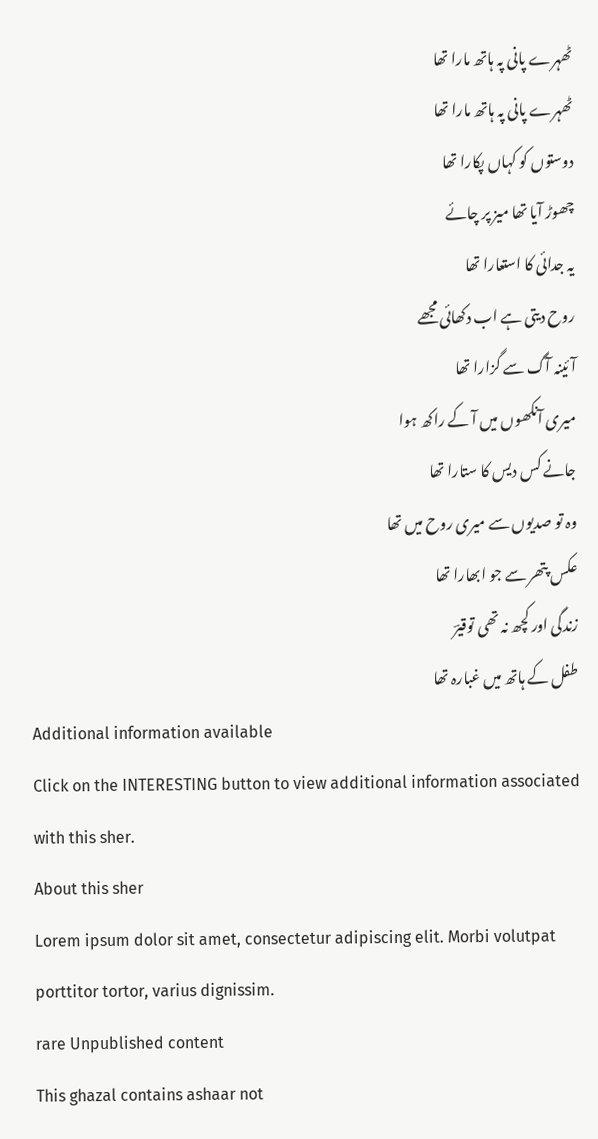ٹھہرے پانی پہ ہاتھ مارا تھا
ٹھہرے پانی پہ ہاتھ مارا تھا
دوستوں کو کہاں پکارا تھا
چھوڑ آیا تھا میز پر چائے
یہ جدائی کا استعارا تھا
روح دیتی ہے اب دکھائی مجھے
آئینہ آگ سے گزارا تھا
میری آنکھوں میں آ کے راکھ ہوا
جانے کس دیس کا ستارا تھا
وہ تو صدیوں سے میری روح میں تھا
عکس پتھر سے جو ابھارا تھا
زندگی اور کچھ نہ تھی توقیرؔ
طفل کے ہاتھ میں غبارہ تھا
Additional information available
Click on the INTERESTING button to view additional information associated with this sher.
About this sher
Lorem ipsum dolor sit amet, consectetur adipiscing elit. Morbi volutpat porttitor tortor, varius dignissim.
rare Unpublished content
This ghazal contains ashaar not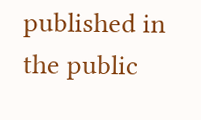published in the public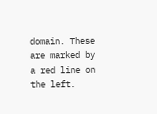domain. These are marked by a red line on the left.